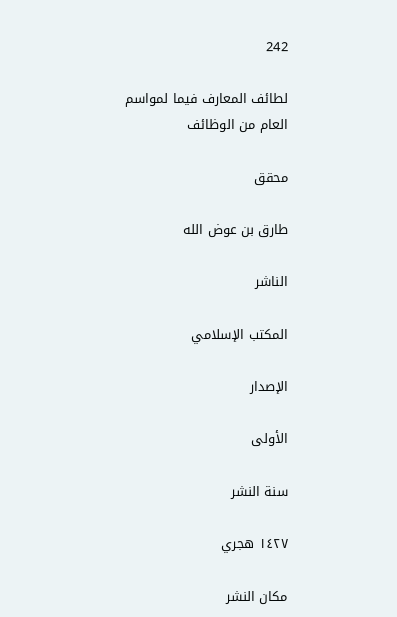242

لطائف المعارف فيما لمواسم العام من الوظائف

محقق

طارق بن عوض الله

الناشر

المكتب الإسلامي

الإصدار

الأولى

سنة النشر

١٤٢٧ هجري

مكان النشر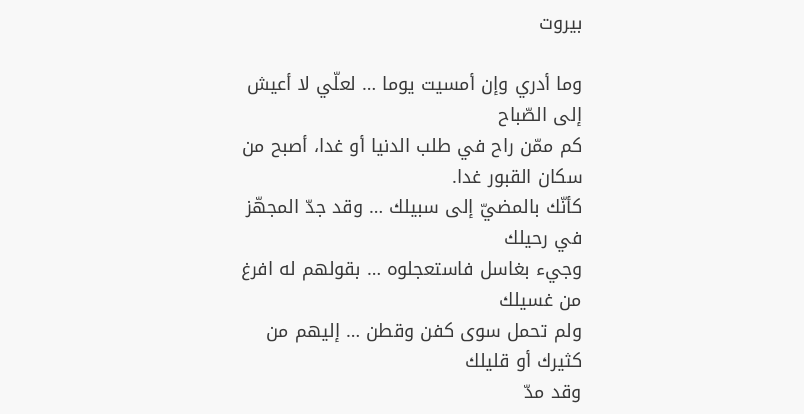بيروت

وما أدري وإن أمسيت يوما … لعلّي لا أعيش إلى الصّباح
كم ممّن راح في طلب الدنيا أو غدا، أصبح من سكان القبور غدا.
كأنّك بالمضيّ إلى سبيلك … وقد جدّ المجهّز في رحيلك
وجيء بغاسل فاستعجلوه … بقولهم له افرغ من غسيلك
ولم تحمل سوى كفن وقطن … إليهم من كثيرك أو قليلك
وقد مدّ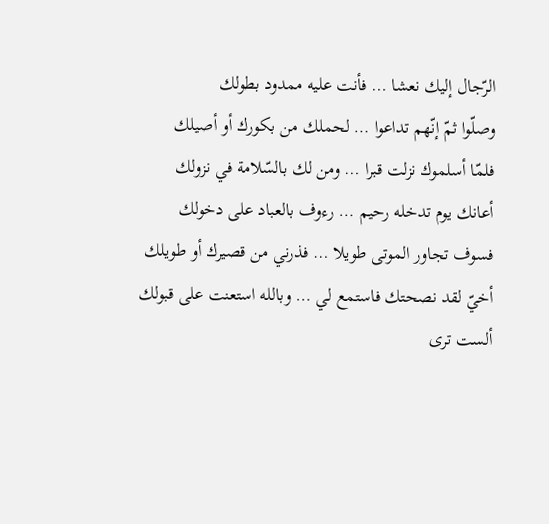الرّجال إليك نعشا … فأنت عليه ممدود بطولك
وصلّوا ثمّ إنّهم تداعوا … لحملك من بكورك أو أصيلك
فلمّا أسلموك نزلت قبرا … ومن لك بالسّلامة في نزولك
أعانك يوم تدخله رحيم … رءوف بالعباد على دخولك
فسوف تجاور الموتى طويلا … فذرني من قصيرك أو طويلك
أخيّ لقد نصحتك فاستمع لي … وبالله استعنت على قبولك
ألست ترى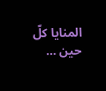المنايا كلّ حين …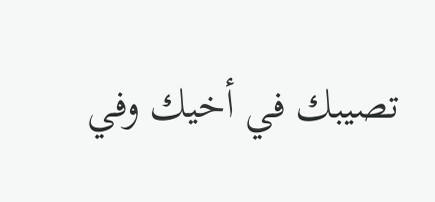تصيبك في أخيك وفي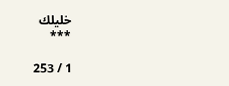خليلك
***

1 / 253